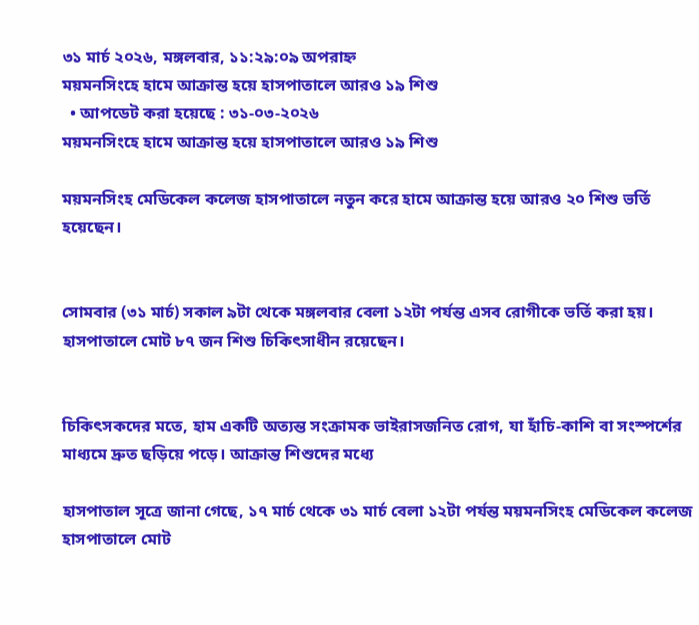৩১ মার্চ ২০২৬, মঙ্গলবার, ১১:২৯:০৯ অপরাহ্ন
ময়মনসিংহে হামে আক্রান্ত হয়ে হাসপাতালে আরও ১৯ শিশু
  • আপডেট করা হয়েছে : ৩১-০৩-২০২৬
ময়মনসিংহে হামে আক্রান্ত হয়ে হাসপাতালে আরও ১৯ শিশু

ময়মনসিংহ মেডিকেল কলেজ হাসপাতালে নতুন করে হামে আক্রান্ত হয়ে আরও ২০ শিশু ভর্তি হয়েছেন।


সোমবার (৩১ মার্চ) সকাল ৯টা থেকে মঙ্গলবার বেলা ১২টা পর্যন্ত এসব রোগীকে ভর্তি করা হয়। হাসপাতালে মোট ৮৭ জন শিশু চিকিৎসাধীন রয়েছেন।


চিকিৎসকদের মতে, হাম একটি অত্যন্ত সংক্রামক ভাইরাসজনিত রোগ, যা হাঁচি-কাশি বা সংস্পর্শের মাধ্যমে দ্রুত ছড়িয়ে পড়ে। আক্রান্ত শিশুদের মধ্যে

হাসপাতাল সূত্রে জানা গেছে, ১৭ মার্চ থেকে ৩১ মার্চ বেলা ১২টা পর্যন্ত ময়মনসিংহ মেডিকেল কলেজ হাসপাতালে মোট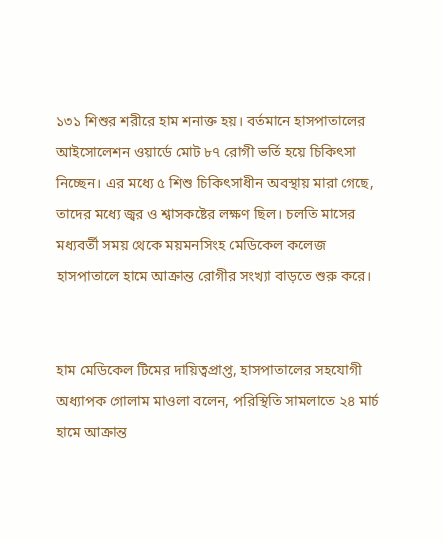১৩১ শিশুর শরীরে হাম শনাক্ত হয়। বর্তমানে হাসপাতালের আইসোলেশন ওয়ার্ডে মোট ৮৭ রোগী ভর্তি হয়ে চিকিৎসা নিচ্ছেন। এর মধ্যে ৫ শিশু চিকিৎসাধীন অবস্থায় মারা গেছে, তাদের মধ্যে জ্বর ও শ্বাসকষ্টের লক্ষণ ছিল। চলতি মাসের মধ্যবর্তী সময় থেকে ময়মনসিংহ মেডিকেল কলেজ হাসপাতালে হামে আক্রান্ত রোগীর সংখ্যা বাড়তে শুরু করে।


হাম মেডিকেল টিমের দায়িত্বপ্রাপ্ত, হাসপাতালের সহযোগী অধ্যাপক গোলাম মাওলা বলেন, পরিস্থিতি সামলাতে ২৪ মার্চ হামে আক্রান্ত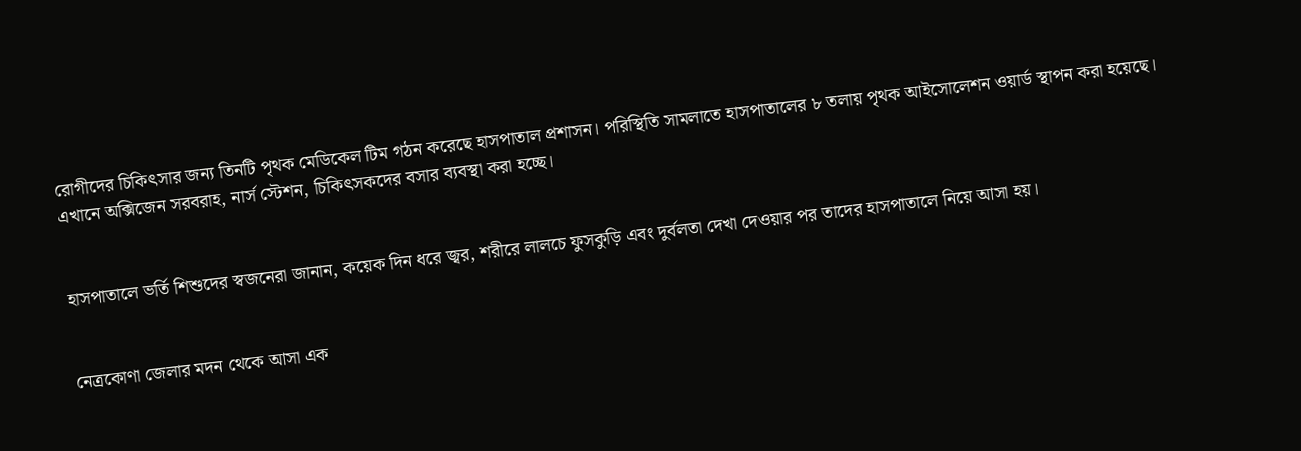রোগীদের চিকিৎসার জন্য তিনটি পৃথক মেডিকেল টিম গঠন করেছে হাসপাতাল প্রশাসন। পরিস্থিতি সামলাতে হাসপাতালের ৮ তলায় পৃথক আইসোলেশন ওয়ার্ড স্থাপন করা হয়েছে। এখানে অক্সিজেন সরবরাহ, নার্স স্টেশন, চিকিৎসকদের বসার ব্যবস্থা করা হচ্ছে।


হাসপাতালে ভর্তি শিশুদের স্বজনেরা জানান, কয়েক দিন ধরে জ্বর, শরীরে লালচে ফুসকুড়ি এবং দুর্বলতা দেখা দেওয়ার পর তাদের হাসপাতালে নিয়ে আসা হয়।


নেত্রকোণা জেলার মদন থেকে আসা এক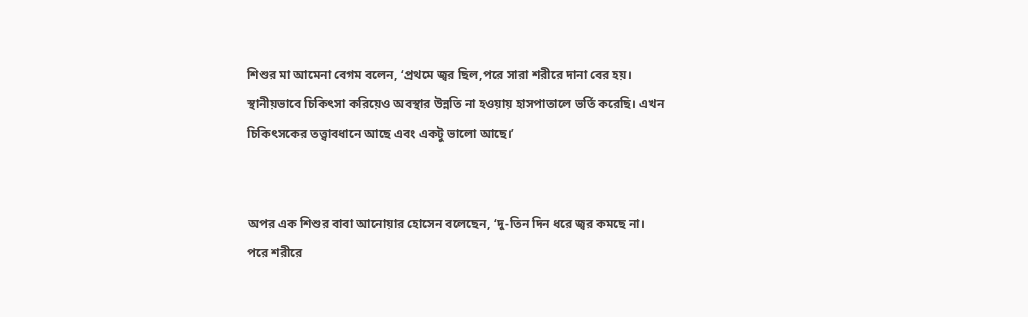শিশুর মা আমেনা বেগম বলেন, ‘প্রথমে জ্বর ছিল,পরে সারা শরীরে দানা বের হয়। স্থানীয়ভাবে চিকিৎসা করিয়েও অবস্থার উন্নতি না হওয়ায় হাসপাতালে ভর্তি করেছি। এখন চিকিৎসকের তত্ত্বাবধানে আছে এবং একটু ভালো আছে।’


অপর এক শিশুর বাবা আনোয়ার হোসেন বলেছেন, ‘দু-তিন দিন ধরে জ্বর কমছে না। পরে শরীরে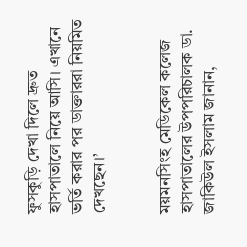ফুসকুড়ি দেখা দিলে দ্রুত হাসপাতালে নিয়ে আসি। এখানে ভর্তি করার পর ডাক্তাররা নিয়মিত দেখছেন।’


ময়মনসিংহ মেডিকেল কলেজ হাসপাতালের উপপরিচালক ডা. জাকিউল ইসলাম জানান,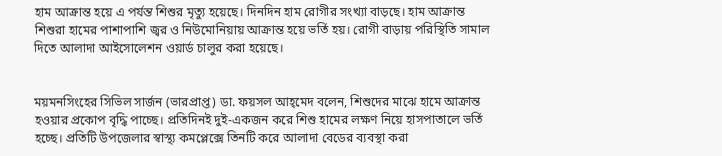হাম আক্রান্ত হয়ে এ পর্যন্ত শিশুর মৃত্যু হয়েছে। দিনদিন হাম রোগীর সংখ্যা বাড়ছে। হাম আক্রান্ত শিশুরা হামের পাশাপাশি জ্বর ও নিউমোনিয়ায় আক্রান্ত হয়ে ভর্তি হয়। রোগী বাড়ায় পরিস্থিতি সামাল দিতে আলাদা আইসোলেশন ওয়ার্ড চালুর করা হয়েছে।


ময়মনসিংহের সিভিল সার্জন (ভারপ্রাপ্ত) ডা. ফয়সল আহ্‌মেদ বলেন, শিশুদের মাঝে হামে আক্রান্ত হওয়ার প্রকোপ বৃদ্ধি পাচ্ছে। প্রতিদিনই দুই-একজন করে শিশু হামের লক্ষণ নিয়ে হাসপাতালে ভর্তি হচ্ছে। প্রতিটি উপজেলার স্বাস্থ্য কমপ্লেক্সে তিনটি করে আলাদা বেডের ব্যবস্থা করা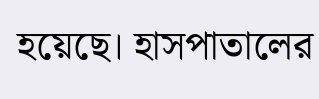হয়েছে। হাসপাতালের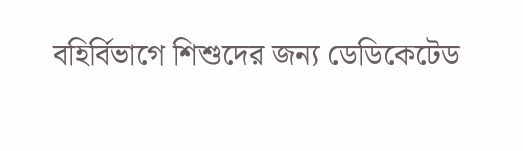বহির্বিভাগে শিশুদের জন্য ডেডিকেটেড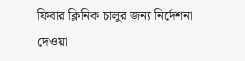ফিবার ক্লিনিক চালুর জন্য নির্দেশনা দেওয়া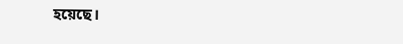হয়েছে।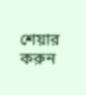শেয়ার করুন